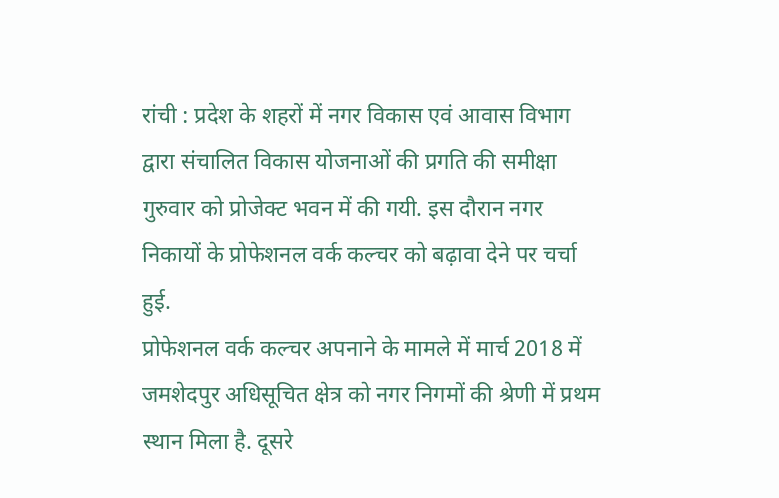रांची : प्रदेश के शहरों में नगर विकास एवं आवास विभाग द्वारा संचालित विकास योजनाओं की प्रगति की समीक्षा गुरुवार को प्रोजेक्ट भवन में की गयी. इस दौरान नगर निकायों के प्रोफेशनल वर्क कल्चर को बढ़ावा देने पर चर्चा हुई.
प्रोफेशनल वर्क कल्चर अपनाने के मामले में मार्च 2018 में जमशेदपुर अधिसूचित क्षेत्र को नगर निगमों की श्रेणी में प्रथम स्थान मिला है. दूसरे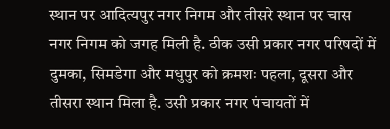स्थान पर आदित्यपुर नगर निगम और तीसरे स्थान पर चास नगर निगम को जगह मिली है. ठीक उसी प्रकार नगर परिषदों में दुमका, सिमडेगा और मधुपुर को क्रमशः पहला, दूसरा और तीसरा स्थान मिला है. उसी प्रकार नगर पंचायतों में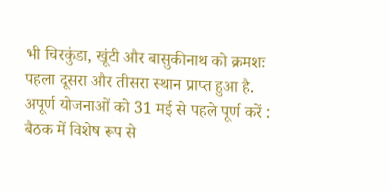भी चिरकुंडा, खूंटी और बासुकीनाथ को क्रमशः पहला दूसरा और तीसरा स्थान प्राप्त हुआ है.
अपूर्ण योजनाओं को 31 मई से पहले पूर्ण करें : बैठक में विशेष रूप से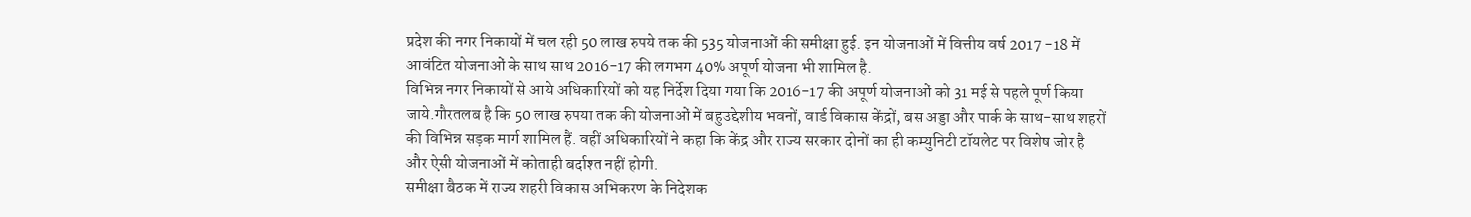प्रदेश की नगर निकायों में चल रही 50 लाख रुपये तक की 535 योजनाओं की समीक्षा हुई. इन योजनाओं में वित्तीय वर्ष 2017 -18 में आवंटित योजनाओं के साथ साथ 2016-17 की लगभग 40% अपूर्ण योजना भी शामिल है.
विभिन्न नगर निकायों से आये अधिकारियों को यह निर्देश दिया गया कि 2016-17 की अपूर्ण योजनाओं को 31 मई से पहले पूर्ण किया जाये.गौरतलब है कि 50 लाख रुपया तक की योजनाओं में बहुउद्देशीय भवनों, वार्ड विकास केंद्रों, बस अड्डा और पार्क के साथ-साथ शहरों की विभिन्न सड़क मार्ग शामिल हैं. वहीं अधिकारियों ने कहा कि केंद्र और राज्य सरकार दोनों का ही कम्युनिटी टॉयलेट पर विशेष जोर है और ऐसी योजनाओं में कोताही बर्दाश्त नहीं होगी.
समीक्षा बैठक में राज्य शहरी विकास अभिकरण के निदेशक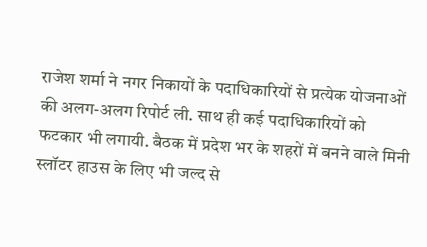राजेश शर्मा ने नगर निकायों के पदाधिकारियों से प्रत्येक योजनाओं की अलग-अलग रिपोर्ट ली. साथ ही कई पदाधिकारियों को फटकार भी लगायी. बैठक में प्रदेश भर के शहरों में बनने वाले मिनी स्लॉटर हाउस के लिए भी जल्द से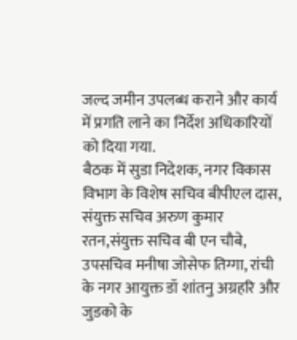जल्द जमीन उपलब्ध कराने और कार्य में प्रगति लाने का निर्देश अधिकारियों को दिया गया.
बैठक में सुडा निदेशक, नगर विकास विभाग के विशेष सचिव बीपीएल दास, संयुक्त सचिव अरुण कुमार रतन,संयुक्त सचिव बी एन चौबे, उपसचिव मनीषा जोसेफ तिग्गा, रांची के नगर आयुक्त डॉ शांतनु अग्रहरि और जुडको के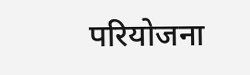परियोजना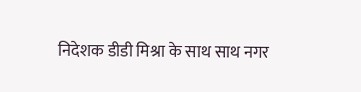निदेशक डीडी मिश्रा के साथ साथ नगर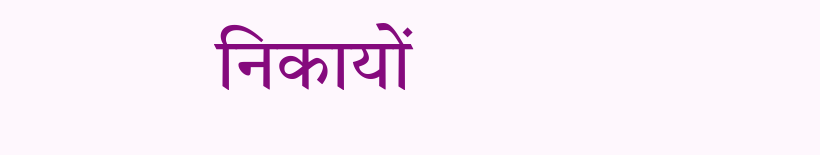निकायों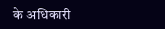के अधिकारी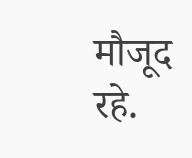मौजूद रहे.